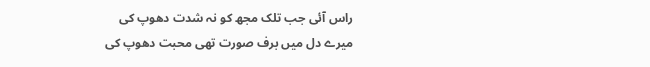راس آئی جب تلک مجھ کو نہ شدت دھوپ کی
میرے دل میں برف صورت تھی محبت دھوپ کی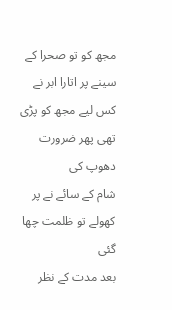مجھ کو تو صحرا کے سینے پر اتارا ابر نے
کس لیے مجھ کو پڑی تھی پھر ضرورت دھوپ کی
شام کے سائے نے پر کھولے تو ظلمت چھا گئی
بعد مدت کے نظر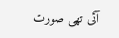آئی تھی صورت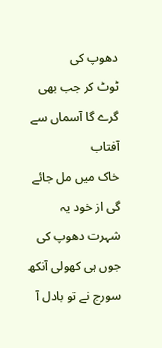دھوپ کی
ٹوٹ کر جب بھی گرے گا آسماں سے آفتاب
خاک میں مل جائے گی از خود یہ شہرت دھوپ کی
جوں ہی کھولی آنکھ سورج نے تو بادل آ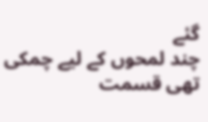گئے
چند لمحوں کے لیے چمکی تھی قسمت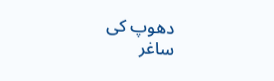دھوپ کی
ساغر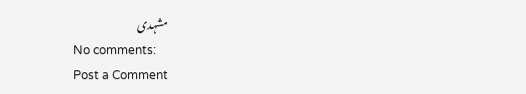مشہدی
No comments:
Post a Comment